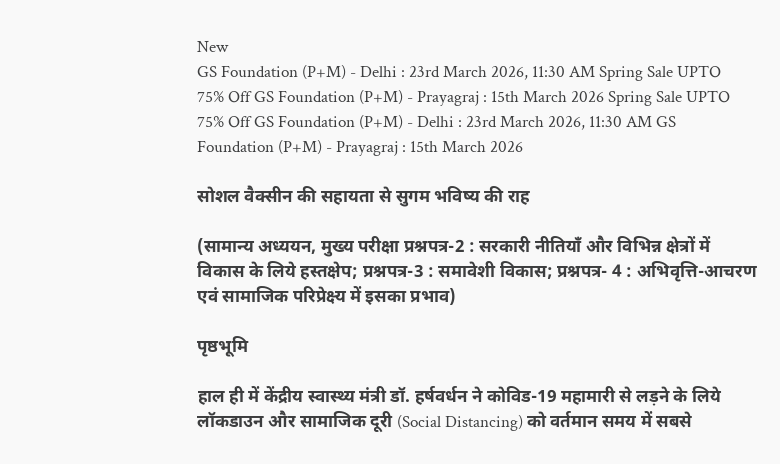New
GS Foundation (P+M) - Delhi : 23rd March 2026, 11:30 AM Spring Sale UPTO 75% Off GS Foundation (P+M) - Prayagraj : 15th March 2026 Spring Sale UPTO 75% Off GS Foundation (P+M) - Delhi : 23rd March 2026, 11:30 AM GS Foundation (P+M) - Prayagraj : 15th March 2026

सोशल वैक्सीन की सहायता से सुगम भविष्य की राह

(सामान्य अध्ययन, मुख्य परीक्षा प्रश्नपत्र-2 : सरकारी नीतियाँ और विभिन्न क्षेत्रों में विकास के लिये हस्तक्षेप; प्रश्नपत्र-3 : समावेशी विकास; प्रश्नपत्र- 4 : अभिवृत्ति-आचरण एवं सामाजिक परिप्रेक्ष्य में इसका प्रभाव)

पृष्ठभूमि

हाल ही में केंद्रीय स्वास्थ्य मंत्री डॉ. हर्षवर्धन ने कोविड-19 महामारी से लड़ने के लिये लॉकडाउन और सामाजिक दूरी (Social Distancing) को वर्तमान समय में सबसे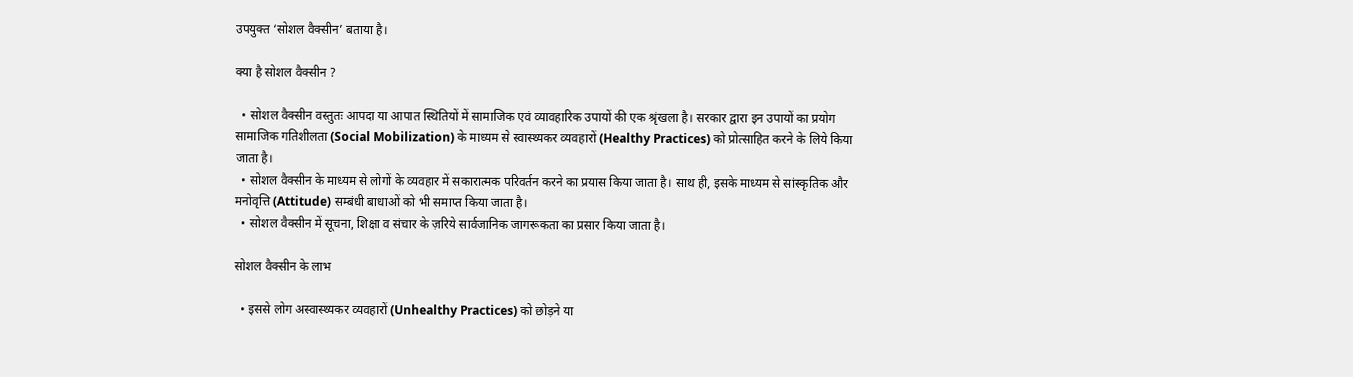उपयुक्त ‘सोशल वैक्सीन’ बताया है।

क्या है सोशल वैक्सीन ?

  • सोशल वैक्सीन वस्तुतः आपदा या आपात स्थितियों में सामाजिक एवं व्यावहारिक उपायों की एक श्रृंखला है। सरकार द्वारा इन उपायों का प्रयोग सामाजिक गतिशीलता (Social Mobilization) के माध्यम से स्वास्थ्यकर व्यवहारों (Healthy Practices) को प्रोत्साहित करने के लिये किया जाता है।
  • सोशल वैक्सीन के माध्यम से लोगों के व्यवहार में सकारात्मक परिवर्तन करने का प्रयास किया जाता है। साथ ही, इसके माध्यम से सांस्कृतिक और मनोवृत्ति (Attitude) सम्बंधी बाधाओं को भी समाप्त किया जाता है।
  • सोशल वैक्सीन में सूचना, शिक्षा व संचार के ज़रिये सार्वजानिक जागरूकता का प्रसार किया जाता है।

सोशल वैक्सीन के लाभ

  • इससे लोग अस्वास्थ्यकर व्यवहारों (Unhealthy Practices) को छोड़ने या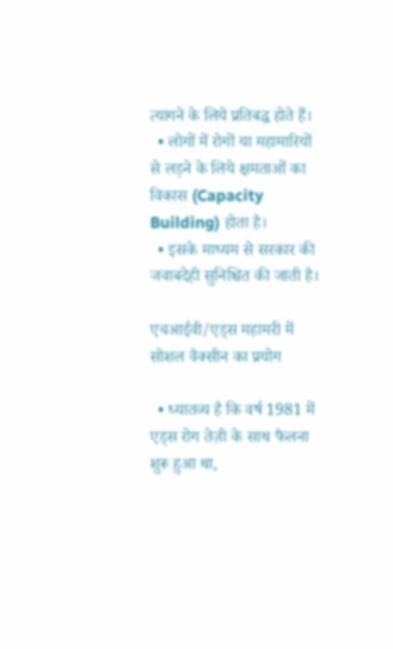त्यागने के लिये प्रतिबद्ध होते हैं।
  • लोगों में रोगों या महामारियों से लड़ने के लिये क्षमताओं का विकास (Capacity Building) होता है।
  • इसके माध्यम से सरकार की जवाबदेही सुनिश्चित की जाती है।

एचआईवी/एड्स महामरी में सोशल वैक्सीन का प्रयोग

  • ध्यातव्य है कि वर्ष 1981 में एड्स रोग तेज़ी के साथ फैलना शुरू हुआ था,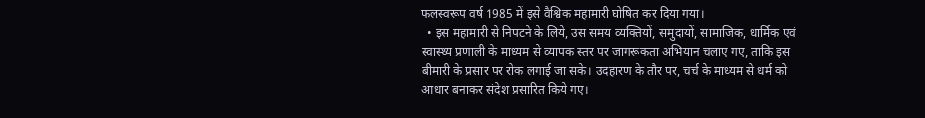फलस्वरूप वर्ष 1985 में इसे वैश्विक महामारी घोषित कर दिया गया।
  • इस महामारी से निपटने के लिये, उस समय व्यक्तियों, समुदायों, सामाजिक, धार्मिक एवं स्वास्थ्य प्रणाली के माध्यम से व्यापक स्तर पर जागरूकता अभियान चलाए गए, ताकि इस बीमारी के प्रसार पर रोक लगाई जा सके। उदहारण के तौर पर, चर्च के माध्यम से धर्म को आधार बनाकर संदेश प्रसारित किये गए।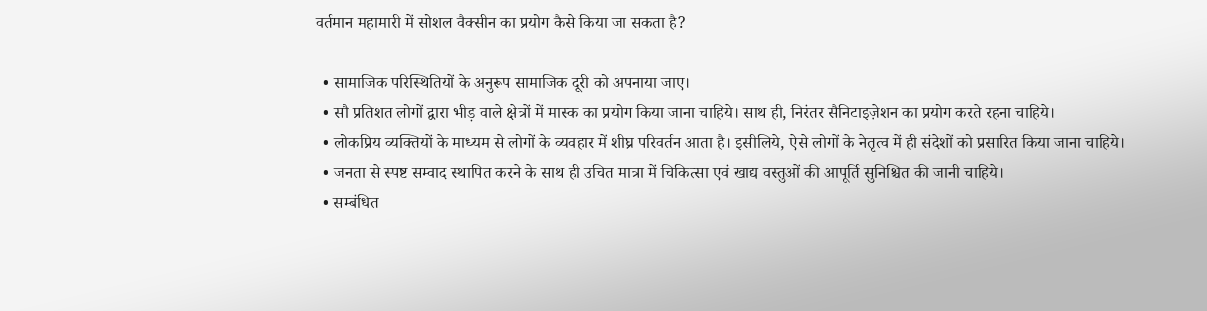वर्तमान महामारी में सोशल वैक्सीन का प्रयोग कैसे किया जा सकता है?

  • सामाजिक परिस्थितियों के अनुरूप सामाजिक दूरी को अपनाया जाए।
  • सौ प्रतिशत लोगों द्वारा भीड़ वाले क्षेत्रों में मास्क का प्रयोग किया जाना चाहिये। साथ ही, निरंतर सैनिटाइज़ेशन का प्रयोग करते रहना चाहिये।
  • लोकप्रिय व्यक्तियों के माध्यम से लोगों के व्यवहार में शीघ्र परिवर्तन आता है। इसीलिये, ऐसे लोगों के नेतृत्व में ही संदेशों को प्रसारित किया जाना चाहिये।
  • जनता से स्पष्ट सम्वाद स्थापित करने के साथ ही उचित मात्रा में चिकित्सा एवं खाद्य वस्तुओं की आपूर्ति सुनिश्चित की जानी चाहिये।
  • सम्बंधित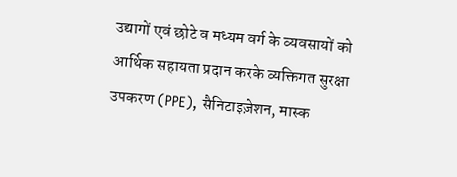उद्यागों एवं छोटे व मध्यम वर्ग के व्यवसायों को आर्थिक सहायता प्रदान करके व्यक्तिगत सुरक्षा उपकरण (PPE), सैनिटाइज़ेशन, मास्क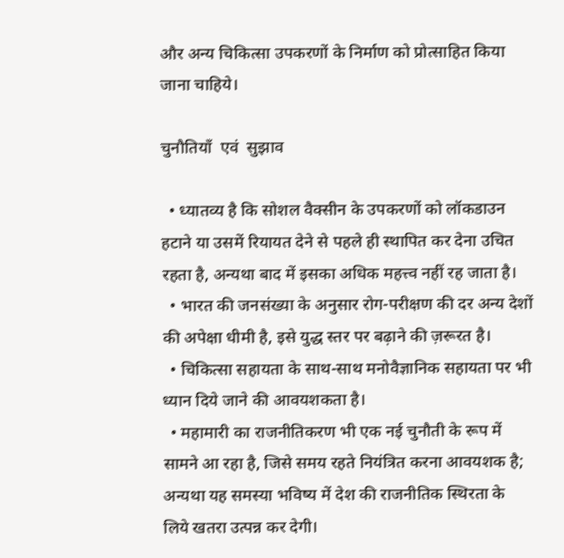और अन्य चिकित्सा उपकरणों के निर्माण को प्रोत्साहित किया जाना चाहिये।

चुनौतियाँ  एवं  सुझाव

  • ध्यातव्य है कि सोशल वैक्सीन के उपकरणों को लॉकडाउन हटाने या उसमें रियायत देने से पहले ही स्थापित कर देना उचित रहता है, अन्यथा बाद में इसका अधिक महत्त्व नहीं रह जाता है।
  • भारत की जनसंख्या के अनुसार रोग-परीक्षण की दर अन्य देशों की अपेक्षा धीमी है, इसे युद्ध स्तर पर बढ़ाने की ज़रूरत है।
  • चिकित्सा सहायता के साथ-साथ मनोवैज्ञानिक सहायता पर भी ध्यान दिये जाने की आवयशकता है।
  • महामारी का राजनीतिकरण भी एक नई चुनौती के रूप में सामने आ रहा है, जिसे समय रहते नियंत्रित करना आवयशक है; अन्यथा यह समस्या भविष्य में देश की राजनीतिक स्थिरता के लिये खतरा उत्पन्न कर देगी।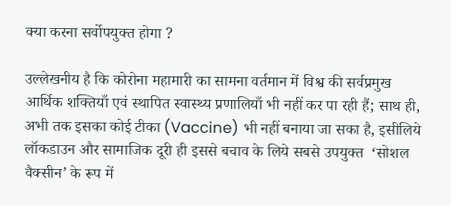क्या करना सर्वोपयुक्त होगा ?

उल्लेखनीय है कि कोरोना महामारी का सामना वर्तमान में विश्व की सर्वप्रमुख आर्थिक शक्तियाँ एवं स्थापित स्वास्थ्य प्रणालियाँ भी नहीं कर पा रही हैं; साथ ही, अभी तक इसका कोई टीका (Vaccine) भी नहीं बनाया जा सका है, इसीलिये लॉकडाउन और सामाजिक दूरी ही इससे बचाव के लिये सबसे उपयुक्त  ‘सोशल वैक्सीन’ के रूप में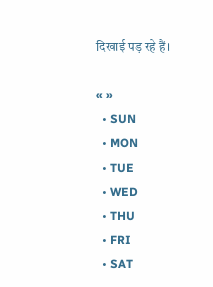दिखाई पड़ रहे हैं।

« »
  • SUN
  • MON
  • TUE
  • WED
  • THU
  • FRI
  • SAT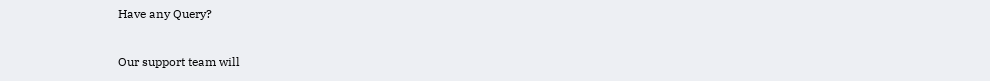Have any Query?

Our support team will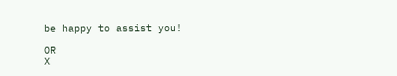be happy to assist you!

OR
X